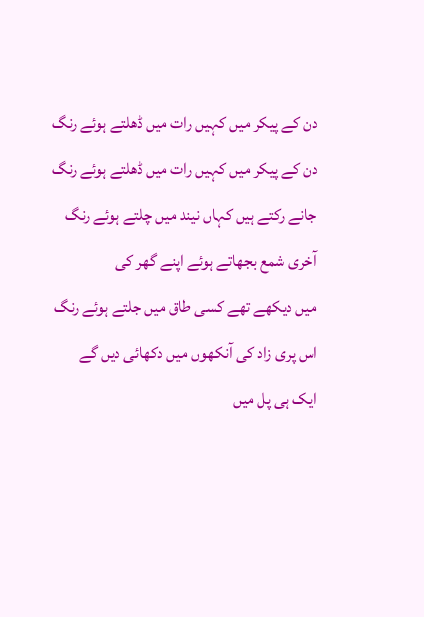دن کے پیکر میں کہیں رات میں ڈھلتے ہوئے رنگ
دن کے پیکر میں کہیں رات میں ڈھلتے ہوئے رنگ
جانے رکتے ہیں کہاں نیند میں چلتے ہوئے رنگ
آخری شمع بجھاتے ہوئے اپنے گھر کی
میں دیکھے تھے کسی طاق میں جلتے ہوئے رنگ
اس پری زاد کی آنکھوں میں دکھائی دیں گے
ایک ہی پل میں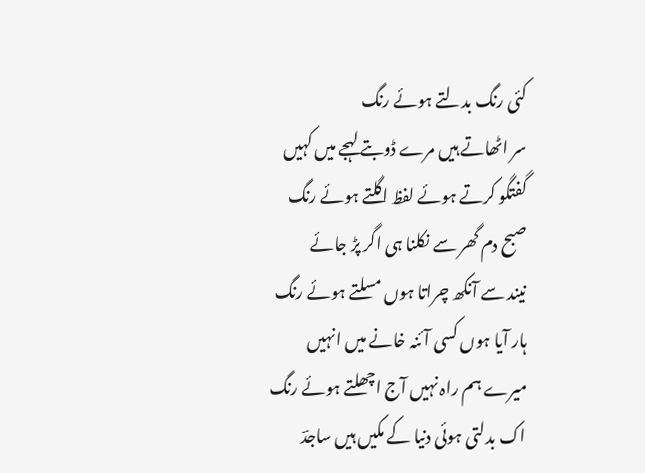کئی رنگ بدلتے ہوئے رنگ
سر اٹھاتے ہیں مرے ڈوبتے لہجے میں کہیں
گفتگو کرتے ہوئے لفظ اگلتے ہوئے رنگ
صبح دم گھر سے نکلنا ہی اگر پڑ جائے
نیند سے آنکھ چراتا ہوں مسلتے ہوئے رنگ
ہار آیا ہوں کسی آئنہ خانے میں انہیں
میرے ہم راہ نہیں آج اچھلتے ہوئے رنگ
اک بدلتی ہوئی دنیا کے مکیں ہیں ساجدؔ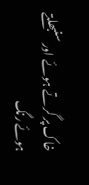خاک پر گرتے ہوئے اور سنبھلتے ہوئے رنگ